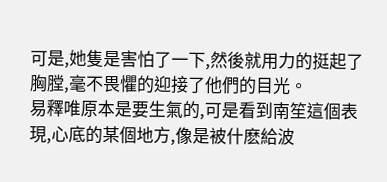可是,她隻是害怕了一下,然後就用力的挺起了胸膛,毫不畏懼的迎接了他們的目光。
易釋唯原本是要生氣的,可是看到南笙這個表現,心底的某個地方,像是被什麽給波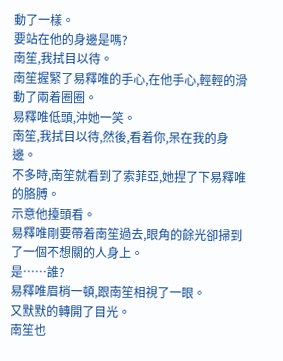動了一樣。
要站在他的身邊是嗎?
南笙,我拭目以待。
南笙握緊了易釋唯的手心,在他手心,輕輕的滑動了兩着圈圈。
易釋唯低頭,沖她一笑。
南笙,我拭目以待,然後,看着你,呆在我的身邊。
不多時,南笙就看到了索菲亞,她捏了下易釋唯的胳膊。
示意他擡頭看。
易釋唯剛要帶着南笙過去,眼角的餘光卻掃到了一個不想關的人身上。
是……誰?
易釋唯眉梢一頓,跟南笙相視了一眼。
又默默的轉開了目光。
南笙也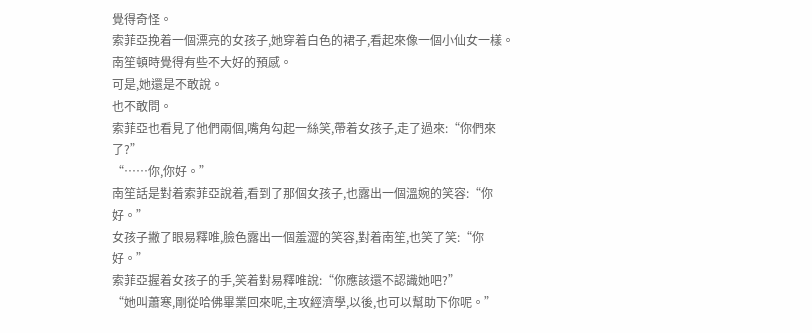覺得奇怪。
索菲亞挽着一個漂亮的女孩子,她穿着白色的裙子,看起來像一個小仙女一樣。
南笙頓時覺得有些不大好的預感。
可是,她還是不敢說。
也不敢問。
索菲亞也看見了他們兩個,嘴角勾起一絲笑,帶着女孩子,走了過來:“你們來了?”
“……你,你好。”
南笙話是對着索菲亞說着,看到了那個女孩子,也露出一個溫婉的笑容:“你好。”
女孩子撇了眼易釋唯,臉色露出一個羞澀的笑容,對着南笙,也笑了笑:“你好。”
索菲亞握着女孩子的手,笑着對易釋唯說:“你應該還不認識她吧?”
“她叫蕭寒,剛從哈佛畢業回來呢,主攻經濟學,以後,也可以幫助下你呢。”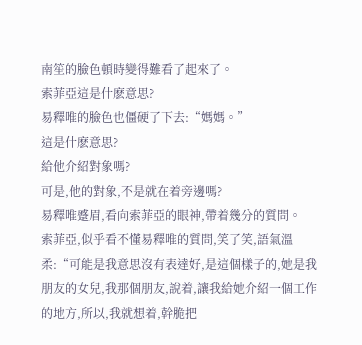南笙的臉色頓時變得難看了起來了。
索菲亞這是什麽意思?
易釋唯的臉色也僵硬了下去:“媽媽。”
這是什麽意思?
給他介紹對象嗎?
可是,他的對象,不是就在着旁邊嗎?
易釋唯蹙眉,看向索菲亞的眼神,帶着幾分的質問。
索菲亞,似乎看不懂易釋唯的質問,笑了笑,語氣溫柔:“可能是我意思沒有表達好,是這個樣子的,她是我朋友的女兒,我那個朋友,說着,讓我給她介紹一個工作的地方,所以,我就想着,幹脆把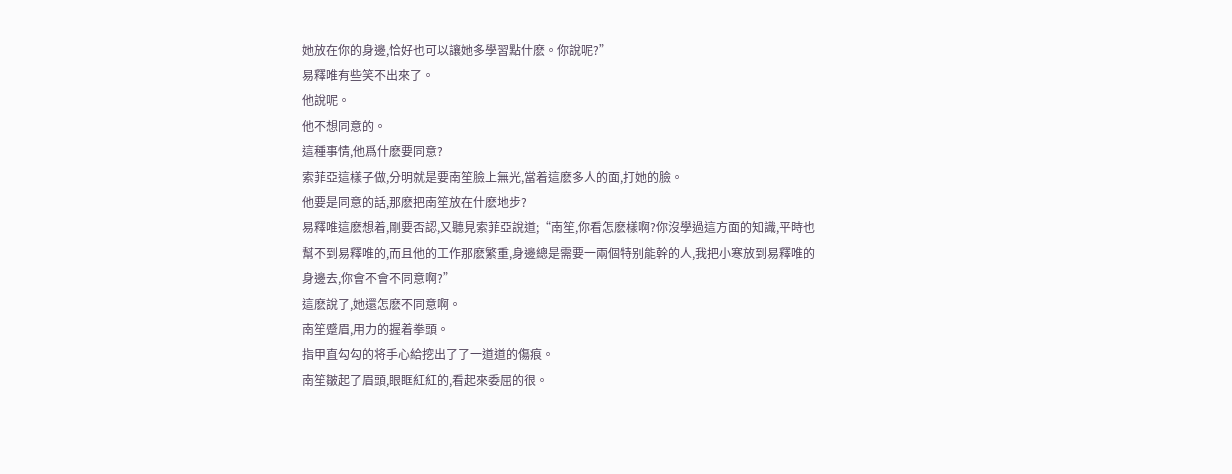她放在你的身邊,恰好也可以讓她多學習點什麽。你說呢?”
易釋唯有些笑不出來了。
他說呢。
他不想同意的。
這種事情,他爲什麽要同意?
索菲亞這樣子做,分明就是要南笙臉上無光,當着這麽多人的面,打她的臉。
他要是同意的話,那麽把南笙放在什麽地步?
易釋唯這麽想着,剛要否認,又聽見索菲亞說道;“南笙,你看怎麽樣啊?你沒學過這方面的知識,平時也幫不到易釋唯的,而且他的工作那麽繁重,身邊總是需要一兩個特别能幹的人,我把小寒放到易釋唯的身邊去,你會不會不同意啊?”
這麽說了,她還怎麽不同意啊。
南笙蹙眉,用力的握着拳頭。
指甲直勾勾的将手心給挖出了了一道道的傷痕。
南笙皺起了眉頭,眼眶紅紅的,看起來委屈的很。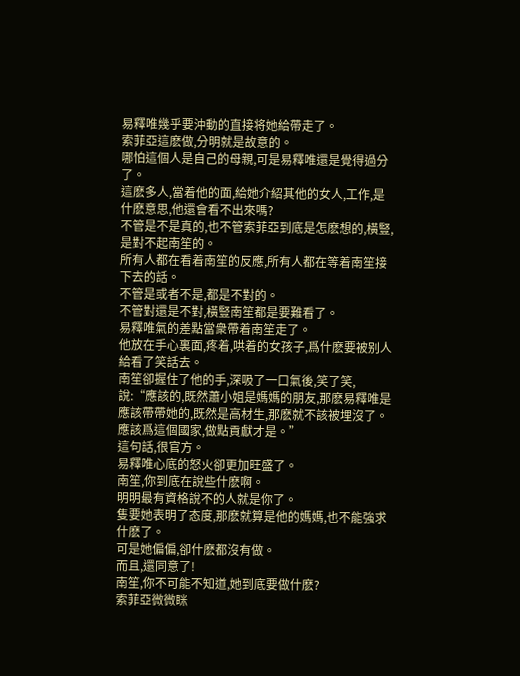易釋唯幾乎要沖動的直接将她給帶走了。
索菲亞這麽做,分明就是故意的。
哪怕這個人是自己的母親,可是易釋唯還是覺得過分了。
這麽多人,當着他的面,給她介紹其他的女人,工作,是什麽意思,他還會看不出來嗎?
不管是不是真的,也不管索菲亞到底是怎麽想的,橫豎,是對不起南笙的。
所有人都在看着南笙的反應,所有人都在等着南笙接下去的話。
不管是或者不是,都是不對的。
不管對還是不對,橫豎南笙都是要難看了。
易釋唯氣的差點當衆帶着南笙走了。
他放在手心裏面,疼着,哄着的女孩子,爲什麽要被别人給看了笑話去。
南笙卻握住了他的手,深吸了一口氣後,笑了笑,說:“應該的,既然蕭小姐是媽媽的朋友,那麽易釋唯是應該帶帶她的,既然是高材生,那麽就不該被埋沒了。應該爲這個國家,做點貢獻才是。”
這句話,很官方。
易釋唯心底的怒火卻更加旺盛了。
南笙,你到底在說些什麽啊。
明明最有資格說不的人就是你了。
隻要她表明了态度,那麽就算是他的媽媽,也不能強求什麽了。
可是她偏偏,卻什麽都沒有做。
而且,還同意了!
南笙,你不可能不知道,她到底要做什麽?
索菲亞微微眯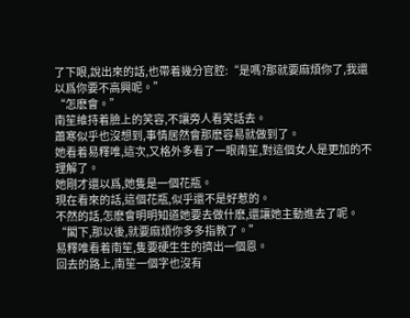了下眼,說出來的話,也帶着幾分官腔:“是嗎?那就要麻煩你了,我還以爲你要不高興呢。”
“怎麽會。”
南笙維持着臉上的笑容,不讓旁人看笑話去。
蕭寒似乎也沒想到,事情居然會那麽容易就做到了。
她看着易釋唯,這次,又格外多看了一眼南笙,對這個女人是更加的不理解了。
她剛才還以爲,她隻是一個花瓶。
現在看來的話,這個花瓶,似乎還不是好惹的。
不然的話,怎麽會明明知道她要去做什麽,還讓她主動進去了呢。
“閣下,那以後,就要麻煩你多多指教了。”
易釋唯看着南笙,隻要硬生生的擠出一個恩。
回去的路上,南笙一個字也沒有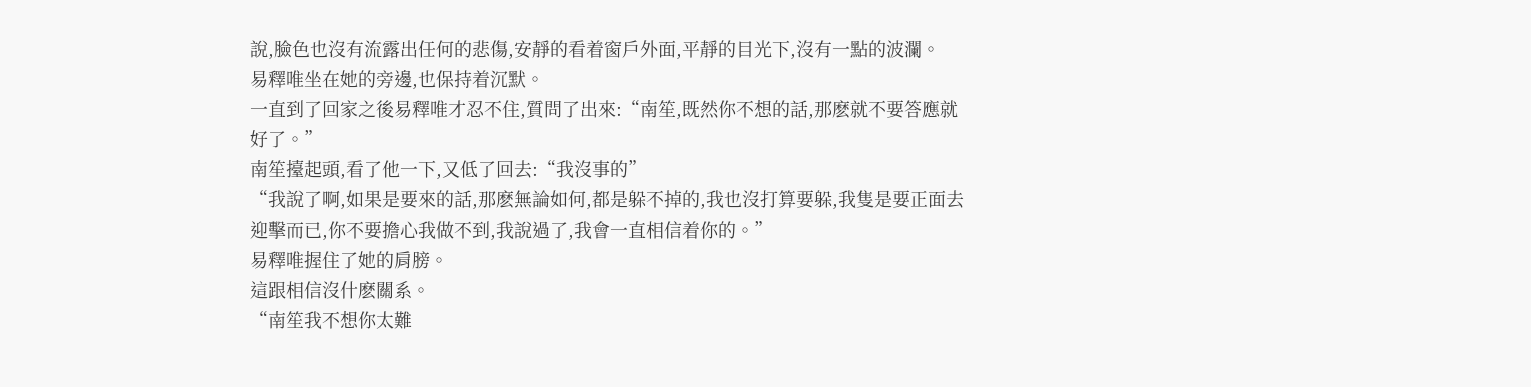說,臉色也沒有流露出任何的悲傷,安靜的看着窗戶外面,平靜的目光下,沒有一點的波瀾。
易釋唯坐在她的旁邊,也保持着沉默。
一直到了回家之後易釋唯才忍不住,質問了出來:“南笙,既然你不想的話,那麽就不要答應就好了。”
南笙擡起頭,看了他一下,又低了回去:“我沒事的”
“我說了啊,如果是要來的話,那麽無論如何,都是躲不掉的,我也沒打算要躲,我隻是要正面去迎擊而已,你不要擔心我做不到,我說過了,我會一直相信着你的。”
易釋唯握住了她的肩膀。
這跟相信沒什麽關系。
“南笙我不想你太難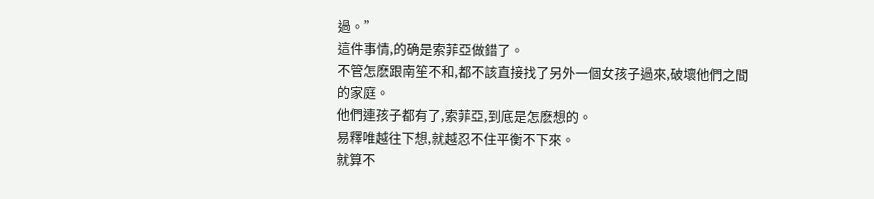過。”
這件事情,的确是索菲亞做錯了。
不管怎麽跟南笙不和,都不該直接找了另外一個女孩子過來,破壞他們之間的家庭。
他們連孩子都有了,索菲亞,到底是怎麽想的。
易釋唯越往下想,就越忍不住平衡不下來。
就算不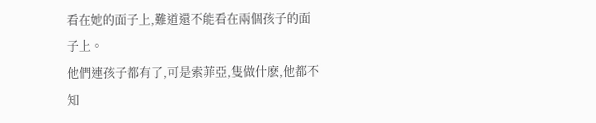看在她的面子上,難道還不能看在兩個孩子的面子上。
他們連孩子都有了,可是索菲亞,隻做什麽,他都不知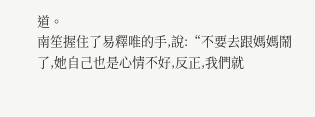道。
南笙握住了易釋唯的手,說:“不要去跟媽媽鬧了,她自己也是心情不好,反正,我們就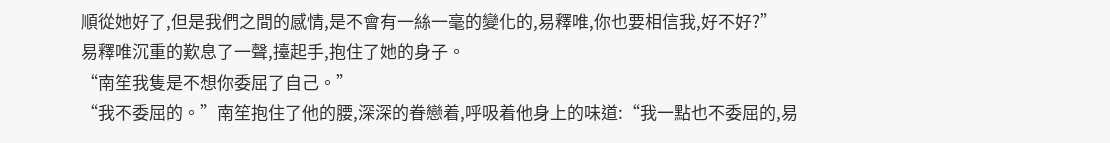順從她好了,但是我們之間的感情,是不會有一絲一毫的變化的,易釋唯,你也要相信我,好不好?”
易釋唯沉重的歎息了一聲,擡起手,抱住了她的身子。
“南笙我隻是不想你委屈了自己。”
“我不委屈的。”南笙抱住了他的腰,深深的眷戀着,呼吸着他身上的味道:“我一點也不委屈的,易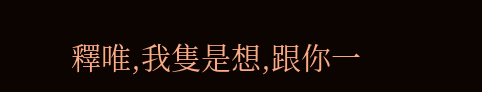釋唯,我隻是想,跟你一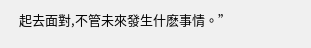起去面對,不管未來發生什麽事情。”